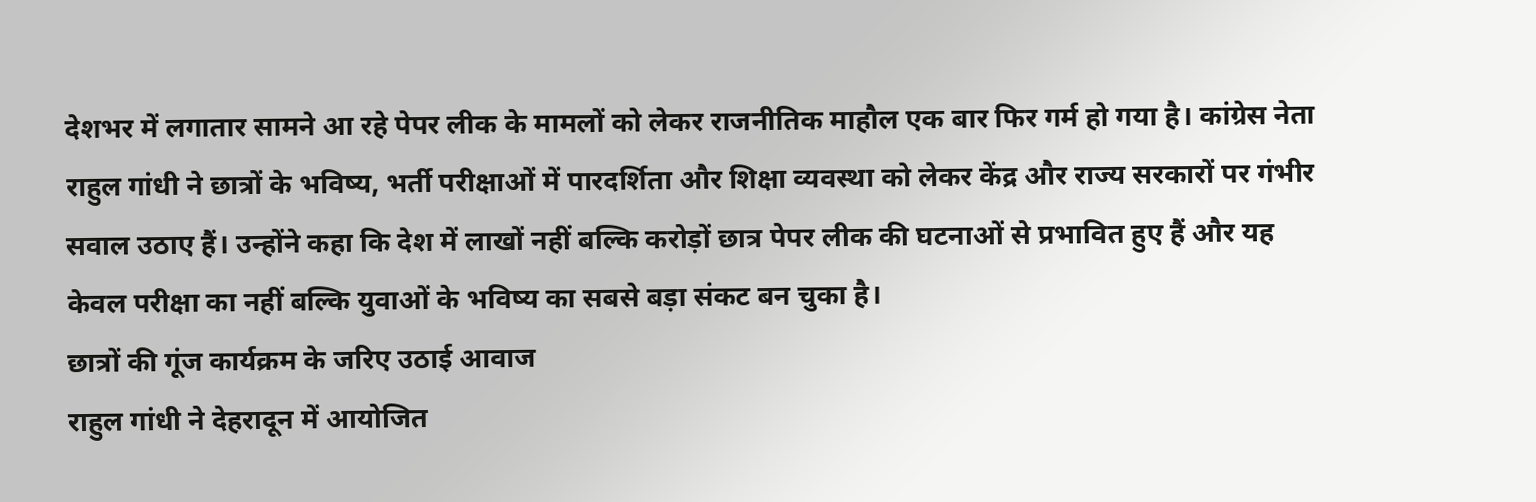देशभर में लगातार सामने आ रहे पेपर लीक के मामलों को लेकर राजनीतिक माहौल एक बार फिर गर्म हो गया है। कांग्रेस नेता राहुल गांधी ने छात्रों के भविष्य, भर्ती परीक्षाओं में पारदर्शिता और शिक्षा व्यवस्था को लेकर केंद्र और राज्य सरकारों पर गंभीर सवाल उठाए हैं। उन्होंने कहा कि देश में लाखों नहीं बल्कि करोड़ों छात्र पेपर लीक की घटनाओं से प्रभावित हुए हैं और यह केवल परीक्षा का नहीं बल्कि युवाओं के भविष्य का सबसे बड़ा संकट बन चुका है।
छात्रों की गूंज कार्यक्रम के जरिए उठाई आवाज
राहुल गांधी ने देहरादून में आयोजित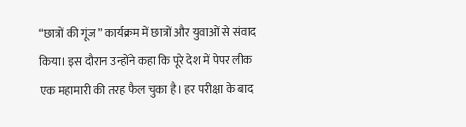“छात्रों की गूंज” कार्यक्रम में छात्रों और युवाओं से संवाद किया। इस दौरान उन्होंने कहा कि पूरे देश में पेपर लीक एक महामारी की तरह फैल चुका है। हर परीक्षा के बाद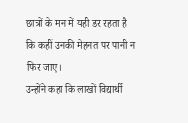छात्रों के मन में यही डर रहता है कि कहीं उनकी मेहनत पर पानी न फिर जाए।
उन्होंने कहा कि लाखों विद्यार्थी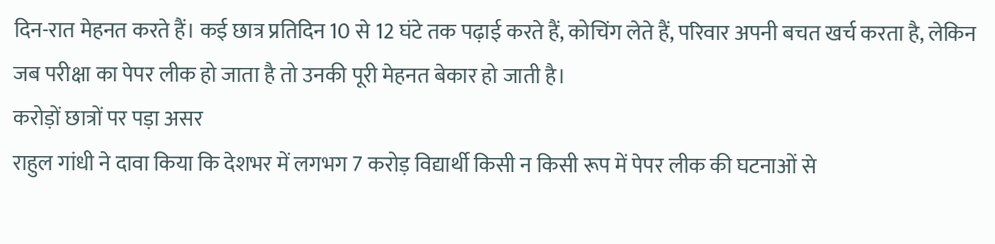दिन-रात मेहनत करते हैं। कई छात्र प्रतिदिन 10 से 12 घंटे तक पढ़ाई करते हैं, कोचिंग लेते हैं, परिवार अपनी बचत खर्च करता है, लेकिन जब परीक्षा का पेपर लीक हो जाता है तो उनकी पूरी मेहनत बेकार हो जाती है।
करोड़ों छात्रों पर पड़ा असर
राहुल गांधी ने दावा किया कि देशभर में लगभग 7 करोड़ विद्यार्थी किसी न किसी रूप में पेपर लीक की घटनाओं से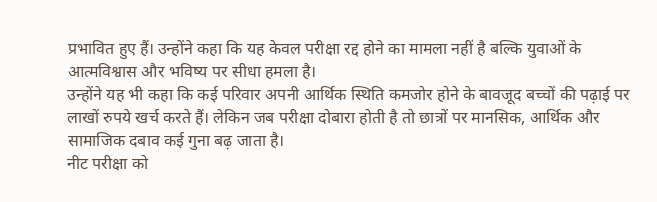प्रभावित हुए हैं। उन्होंने कहा कि यह केवल परीक्षा रद्द होने का मामला नहीं है बल्कि युवाओं के आत्मविश्वास और भविष्य पर सीधा हमला है।
उन्होंने यह भी कहा कि कई परिवार अपनी आर्थिक स्थिति कमजोर होने के बावजूद बच्चों की पढ़ाई पर लाखों रुपये खर्च करते हैं। लेकिन जब परीक्षा दोबारा होती है तो छात्रों पर मानसिक, आर्थिक और सामाजिक दबाव कई गुना बढ़ जाता है।
नीट परीक्षा को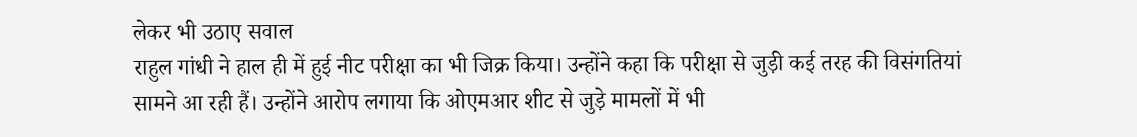लेकर भी उठाए सवाल
राहुल गांधी ने हाल ही में हुई नीट परीक्षा का भी जिक्र किया। उन्होंने कहा कि परीक्षा से जुड़ी कई तरह की विसंगतियां सामने आ रही हैं। उन्होंने आरोप लगाया कि ओएमआर शीट से जुड़े मामलों में भी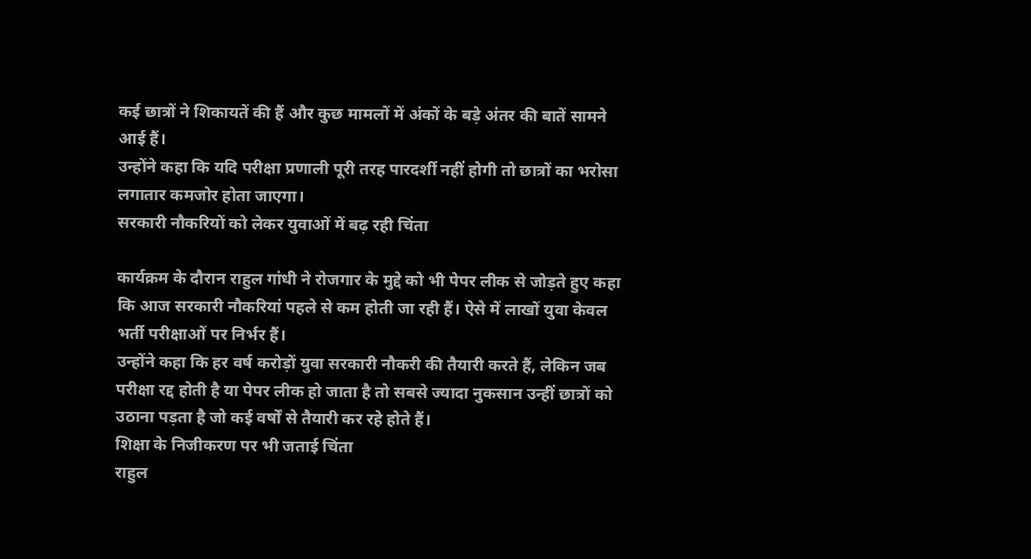कई छात्रों ने शिकायतें की हैं और कुछ मामलों में अंकों के बड़े अंतर की बातें सामने आई हैं।
उन्होंने कहा कि यदि परीक्षा प्रणाली पूरी तरह पारदर्शी नहीं होगी तो छात्रों का भरोसा लगातार कमजोर होता जाएगा।
सरकारी नौकरियों को लेकर युवाओं में बढ़ रही चिंता

कार्यक्रम के दौरान राहुल गांधी ने रोजगार के मुद्दे को भी पेपर लीक से जोड़ते हुए कहा कि आज सरकारी नौकरियां पहले से कम होती जा रही हैं। ऐसे में लाखों युवा केवल भर्ती परीक्षाओं पर निर्भर हैं।
उन्होंने कहा कि हर वर्ष करोड़ों युवा सरकारी नौकरी की तैयारी करते हैं, लेकिन जब परीक्षा रद्द होती है या पेपर लीक हो जाता है तो सबसे ज्यादा नुकसान उन्हीं छात्रों को उठाना पड़ता है जो कई वर्षों से तैयारी कर रहे होते हैं।
शिक्षा के निजीकरण पर भी जताई चिंता
राहुल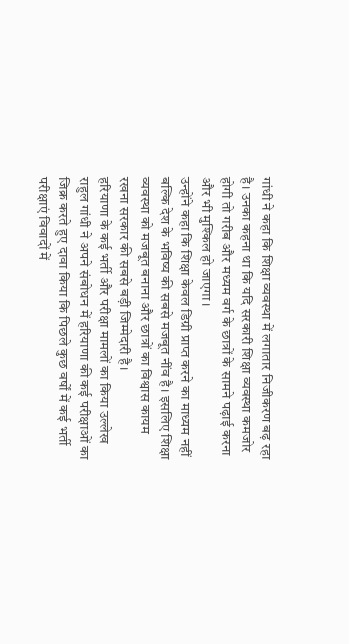गांधी ने कहा कि शिक्षा व्यवस्था में लगातार निजीकरण बढ़ रहा है। उनका कहना था कि यदि सरकारी शिक्षा व्यवस्था कमजोर होगी तो गरीब और मध्यम वर्ग के छात्रों के सामने पढ़ाई करना और भी मुश्किल हो जाएगा।
उन्होंने कहा कि शिक्षा केवल डिग्री प्राप्त करने का माध्यम नहीं बल्कि देश के भविष्य की सबसे मजबूत नींव है। इसलिए शिक्षा व्यवस्था को मजबूत बनाना और छात्रों का विश्वास कायम रखना सरकार की सबसे बड़ी जिम्मेदारी है।
हरियाणा के कई भर्ती और परीक्षा मामलों का किया उल्लेख
राहुल गांधी ने अपने संबोधन में हरियाणा की कई परीक्षाओं का जिक्र करते हुए दावा किया कि पिछले कुछ वर्षों में कई भर्ती परीक्षाएं विवादों में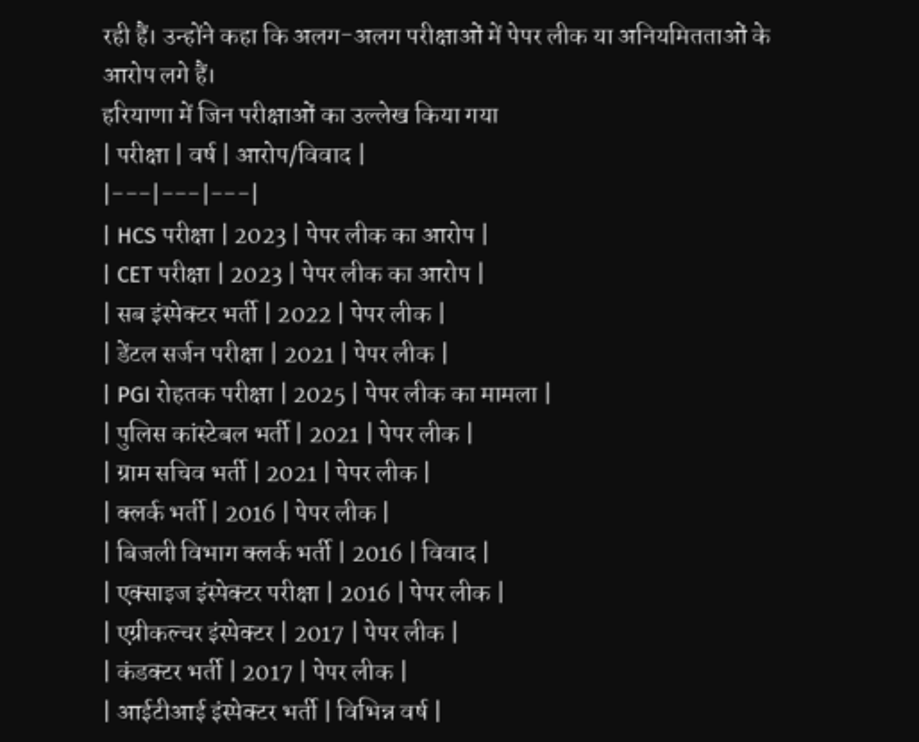रही हैं। उन्होंने कहा कि अलग-अलग परीक्षाओं में पेपर लीक या अनियमितताओं के आरोप लगे हैं।
हरियाणा में जिन परीक्षाओं का उल्लेख किया गया
| परीक्षा | वर्ष | आरोप/विवाद |
|---|---|---|
| HCS परीक्षा | 2023 | पेपर लीक का आरोप |
| CET परीक्षा | 2023 | पेपर लीक का आरोप |
| सब इंस्पेक्टर भर्ती | 2022 | पेपर लीक |
| डेंटल सर्जन परीक्षा | 2021 | पेपर लीक |
| PGI रोहतक परीक्षा | 2025 | पेपर लीक का मामला |
| पुलिस कांस्टेबल भर्ती | 2021 | पेपर लीक |
| ग्राम सचिव भर्ती | 2021 | पेपर लीक |
| क्लर्क भर्ती | 2016 | पेपर लीक |
| बिजली विभाग क्लर्क भर्ती | 2016 | विवाद |
| एक्साइज इंस्पेक्टर परीक्षा | 2016 | पेपर लीक |
| एग्रीकल्चर इंस्पेक्टर | 2017 | पेपर लीक |
| कंडक्टर भर्ती | 2017 | पेपर लीक |
| आईटीआई इंस्पेक्टर भर्ती | विभिन्न वर्ष |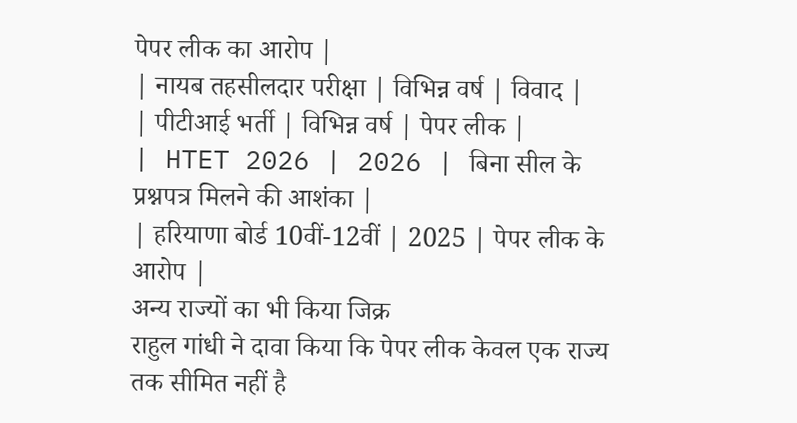पेपर लीक का आरोप |
| नायब तहसीलदार परीक्षा | विभिन्न वर्ष | विवाद |
| पीटीआई भर्ती | विभिन्न वर्ष | पेपर लीक |
| HTET 2026 | 2026 | बिना सील के प्रश्नपत्र मिलने की आशंका |
| हरियाणा बोर्ड 10वीं-12वीं | 2025 | पेपर लीक के आरोप |
अन्य राज्यों का भी किया जिक्र
राहुल गांधी ने दावा किया कि पेपर लीक केवल एक राज्य तक सीमित नहीं है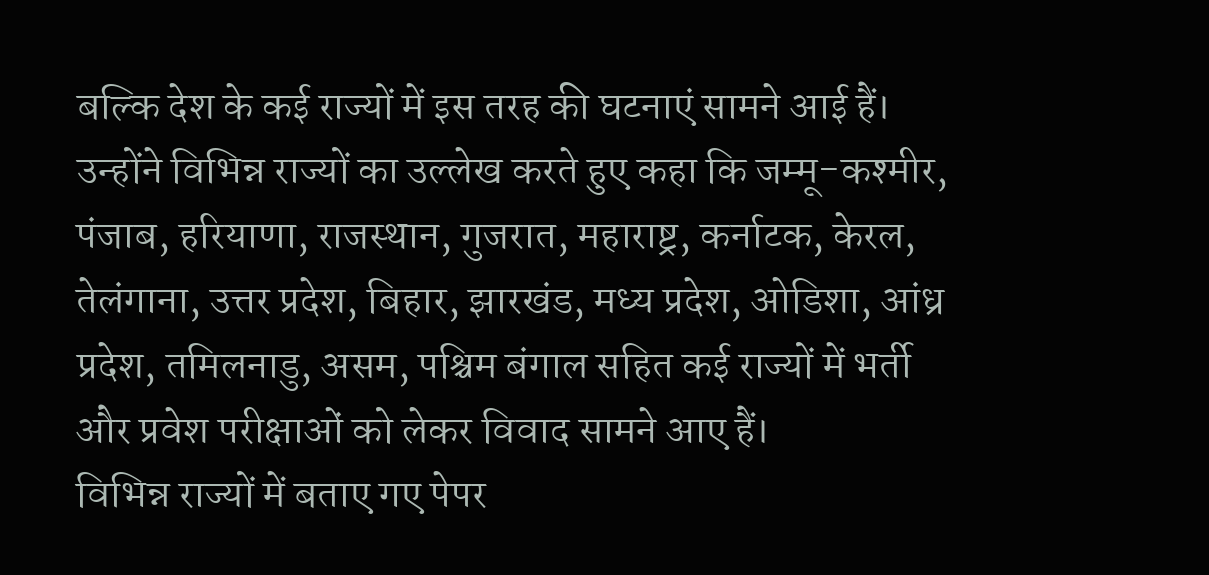बल्कि देश के कई राज्यों में इस तरह की घटनाएं सामने आई हैं।
उन्होंने विभिन्न राज्यों का उल्लेख करते हुए कहा कि जम्मू-कश्मीर, पंजाब, हरियाणा, राजस्थान, गुजरात, महाराष्ट्र, कर्नाटक, केरल, तेलंगाना, उत्तर प्रदेश, बिहार, झारखंड, मध्य प्रदेश, ओडिशा, आंध्र प्रदेश, तमिलनाडु, असम, पश्चिम बंगाल सहित कई राज्यों में भर्ती और प्रवेश परीक्षाओं को लेकर विवाद सामने आए हैं।
विभिन्न राज्यों में बताए गए पेपर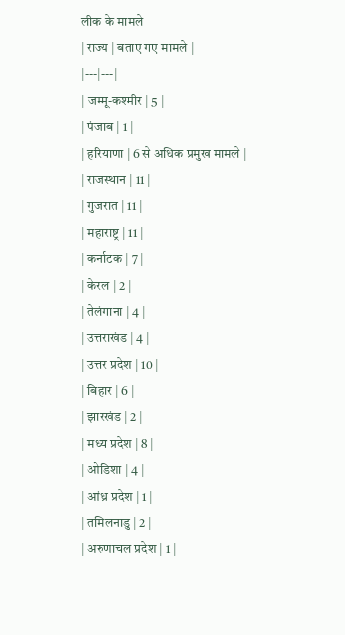लीक के मामले
| राज्य | बताए गए मामले |
|---|---|
| जम्मू-कश्मीर | 5 |
| पंजाब | 1 |
| हरियाणा | 6 से अधिक प्रमुख मामले |
| राजस्थान | 11 |
| गुजरात | 11 |
| महाराष्ट्र | 11 |
| कर्नाटक | 7 |
| केरल | 2 |
| तेलंगाना | 4 |
| उत्तराखंड | 4 |
| उत्तर प्रदेश | 10 |
| बिहार | 6 |
| झारखंड | 2 |
| मध्य प्रदेश | 8 |
| ओडिशा | 4 |
| आंध्र प्रदेश | 1 |
| तमिलनाडु | 2 |
| अरुणाचल प्रदेश | 1 |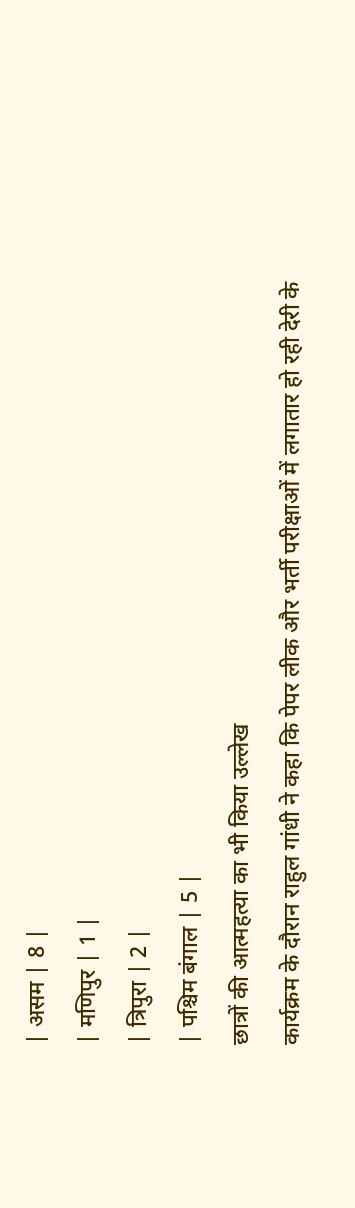| असम | 8 |
| मणिपुर | 1 |
| त्रिपुरा | 2 |
| पश्चिम बंगाल | 5 |
छात्रों की आत्महत्या का भी किया उल्लेख
कार्यक्रम के दौरान राहुल गांधी ने कहा कि पेपर लीक और भर्ती परीक्षाओं में लगातार हो रही देरी के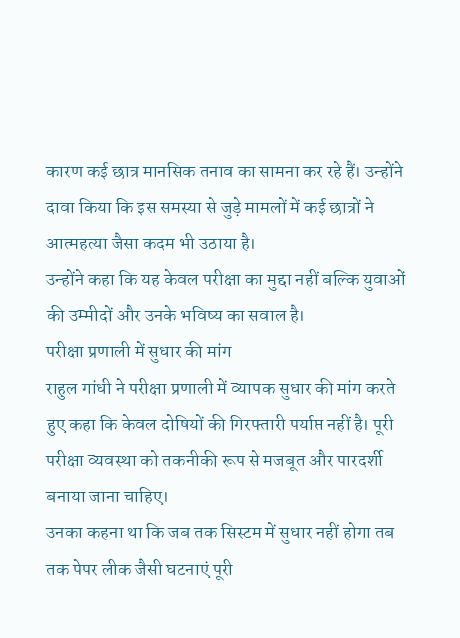कारण कई छात्र मानसिक तनाव का सामना कर रहे हैं। उन्होंने दावा किया कि इस समस्या से जुड़े मामलों में कई छात्रों ने आत्महत्या जैसा कदम भी उठाया है।
उन्होंने कहा कि यह केवल परीक्षा का मुद्दा नहीं बल्कि युवाओं की उम्मीदों और उनके भविष्य का सवाल है।
परीक्षा प्रणाली में सुधार की मांग
राहुल गांधी ने परीक्षा प्रणाली में व्यापक सुधार की मांग करते हुए कहा कि केवल दोषियों की गिरफ्तारी पर्याप्त नहीं है। पूरी परीक्षा व्यवस्था को तकनीकी रूप से मजबूत और पारदर्शी बनाया जाना चाहिए।
उनका कहना था कि जब तक सिस्टम में सुधार नहीं होगा तब तक पेपर लीक जैसी घटनाएं पूरी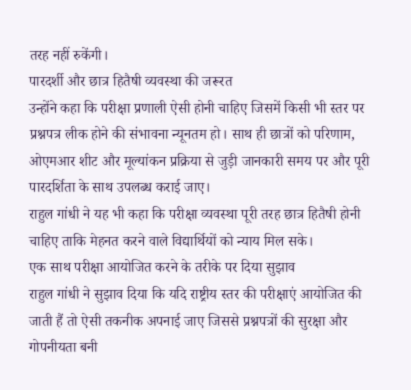तरह नहीं रुकेंगी।
पारदर्शी और छात्र हितैषी व्यवस्था की जरूरत
उन्होंने कहा कि परीक्षा प्रणाली ऐसी होनी चाहिए जिसमें किसी भी स्तर पर प्रश्नपत्र लीक होने की संभावना न्यूनतम हो। साथ ही छात्रों को परिणाम, ओएमआर शीट और मूल्यांकन प्रक्रिया से जुड़ी जानकारी समय पर और पूरी पारदर्शिता के साथ उपलब्ध कराई जाए।
राहुल गांधी ने यह भी कहा कि परीक्षा व्यवस्था पूरी तरह छात्र हितैषी होनी चाहिए ताकि मेहनत करने वाले विद्यार्थियों को न्याय मिल सके।
एक साथ परीक्षा आयोजित करने के तरीके पर दिया सुझाव
राहुल गांधी ने सुझाव दिया कि यदि राष्ट्रीय स्तर की परीक्षाएं आयोजित की जाती हैं तो ऐसी तकनीक अपनाई जाए जिससे प्रश्नपत्रों की सुरक्षा और गोपनीयता बनी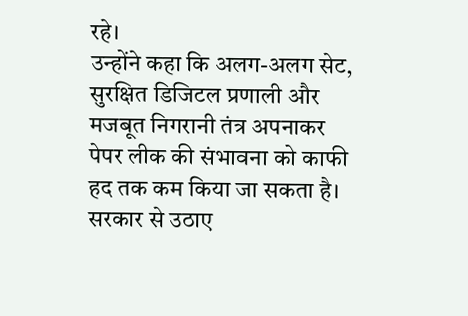रहे।
उन्होंने कहा कि अलग-अलग सेट, सुरक्षित डिजिटल प्रणाली और मजबूत निगरानी तंत्र अपनाकर पेपर लीक की संभावना को काफी हद तक कम किया जा सकता है।
सरकार से उठाए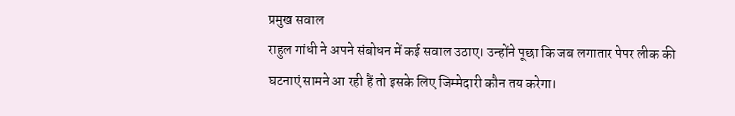प्रमुख सवाल
राहुल गांधी ने अपने संबोधन में कई सवाल उठाए। उन्होंने पूछा कि जब लगातार पेपर लीक की घटनाएं सामने आ रही हैं तो इसके लिए जिम्मेदारी कौन तय करेगा।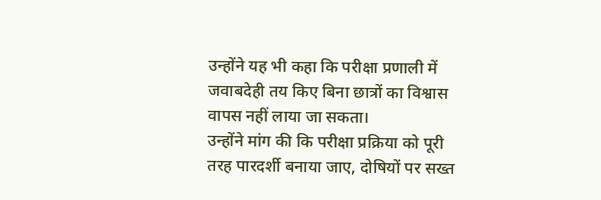उन्होंने यह भी कहा कि परीक्षा प्रणाली में जवाबदेही तय किए बिना छात्रों का विश्वास वापस नहीं लाया जा सकता।
उन्होंने मांग की कि परीक्षा प्रक्रिया को पूरी तरह पारदर्शी बनाया जाए, दोषियों पर सख्त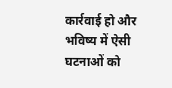कार्रवाई हो और भविष्य में ऐसी घटनाओं को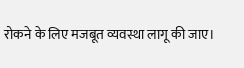रोकने के लिए मजबूत व्यवस्था लागू की जाए।